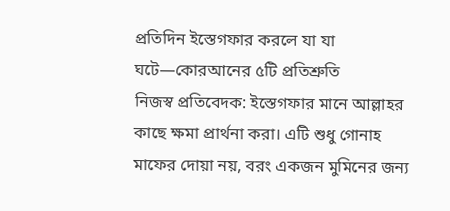প্রতিদিন ইস্তেগফার করলে যা যা ঘটে—কোরআনের ৫টি প্রতিশ্রুতি
নিজস্ব প্রতিবেদক: ইস্তেগফার মানে আল্লাহর কাছে ক্ষমা প্রার্থনা করা। এটি শুধু গোনাহ মাফের দোয়া নয়, বরং একজন মুমিনের জন্য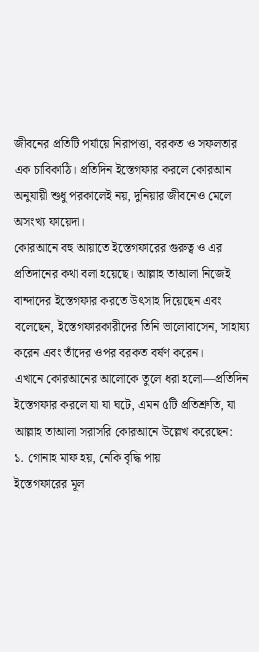জীবনের প্রতিটি পর্যায়ে নিরাপত্তা, বরকত ও সফলতার এক চাবিকাঠি। প্রতিদিন ইস্তেগফার করলে কোরআন অনুযায়ী শুধু পরকালেই নয়, দুনিয়ার জীবনেও মেলে অসংখ্য ফায়েদা।
কোরআনে বহু আয়াতে ইস্তেগফারের গুরুত্ব ও এর প্রতিদানের কথা বলা হয়েছে। আল্লাহ তাআলা নিজেই বান্দাদের ইস্তেগফার করতে উৎসাহ দিয়েছেন এবং বলেছেন, ইস্তেগফারকারীদের তিনি ভালোবাসেন, সাহায্য করেন এবং তাঁদের ওপর বরকত বর্ষণ করেন।
এখানে কোরআনের আলোকে তুলে ধরা হলো—প্রতিদিন ইস্তেগফার করলে যা যা ঘটে, এমন ৫টি প্রতিশ্রুতি, যা আল্লাহ তাআলা সরাসরি কোরআনে উল্লেখ করেছেন:
১. গোনাহ মাফ হয়, নেকি বৃদ্ধি পায়
ইস্তেগফারের মূল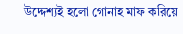উদ্দেশ্যই হলো গোনাহ মাফ করিয়ে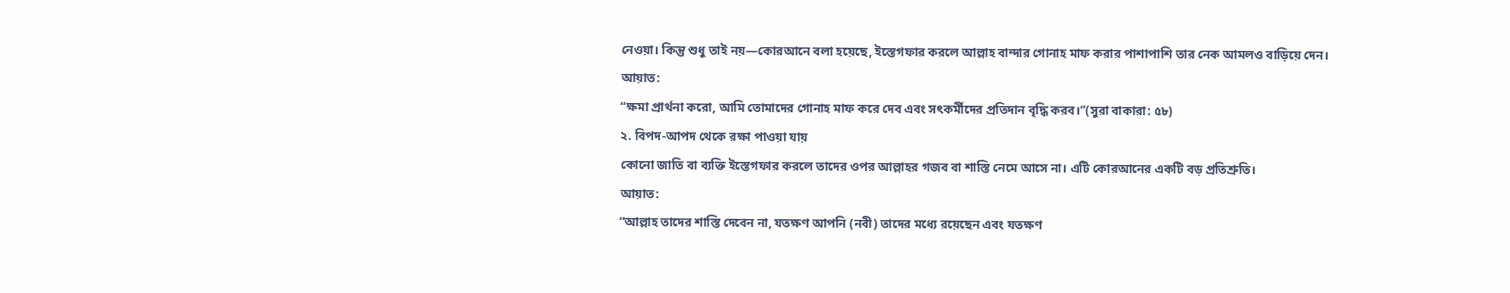নেওয়া। কিন্তু শুধু তাই নয়—কোরআনে বলা হয়েছে, ইস্তেগফার করলে আল্লাহ বান্দার গোনাহ মাফ করার পাশাপাশি তার নেক আমলও বাড়িয়ে দেন।
আয়াত:
“ক্ষমা প্রার্থনা করো, আমি তোমাদের গোনাহ মাফ করে দেব এবং সৎকর্মীদের প্রতিদান বৃদ্ধি করব।”(সুরা বাকারা: ৫৮)
২. বিপদ-আপদ থেকে রক্ষা পাওয়া যায়
কোনো জাতি বা ব্যক্তি ইস্তেগফার করলে তাদের ওপর আল্লাহর গজব বা শাস্তি নেমে আসে না। এটি কোরআনের একটি বড় প্রতিশ্রুতি।
আয়াত:
“আল্লাহ তাদের শাস্তি দেবেন না, যতক্ষণ আপনি (নবী) তাদের মধ্যে রয়েছেন এবং যতক্ষণ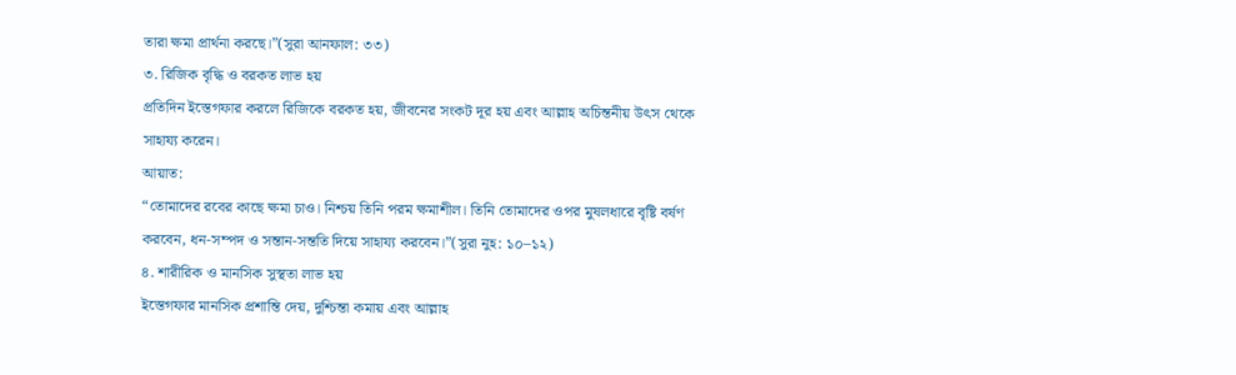তারা ক্ষমা প্রার্থনা করছে।”(সুরা আনফাল: ৩৩)
৩. রিজিক বৃদ্ধি ও বরকত লাভ হয়
প্রতিদিন ইস্তেগফার করলে রিজিকে বরকত হয়, জীবনের সংকট দূর হয় এবং আল্লাহ অচিন্তনীয় উৎস থেকে সাহায্য করেন।
আয়াত:
“তোমাদের রবের কাছে ক্ষমা চাও। নিশ্চয় তিনি পরম ক্ষমাশীল। তিনি তোমাদের ওপর মুষলধারে বৃষ্টি বর্ষণ করবেন, ধন-সম্পদ ও সন্তান-সন্ততি দিয়ে সাহায্য করবেন।”(সুরা নুহ: ১০–১২)
৪. শারীরিক ও মানসিক সুস্থতা লাভ হয়
ইস্তেগফার মানসিক প্রশান্তি দেয়, দুশ্চিন্তা কমায় এবং আল্লাহ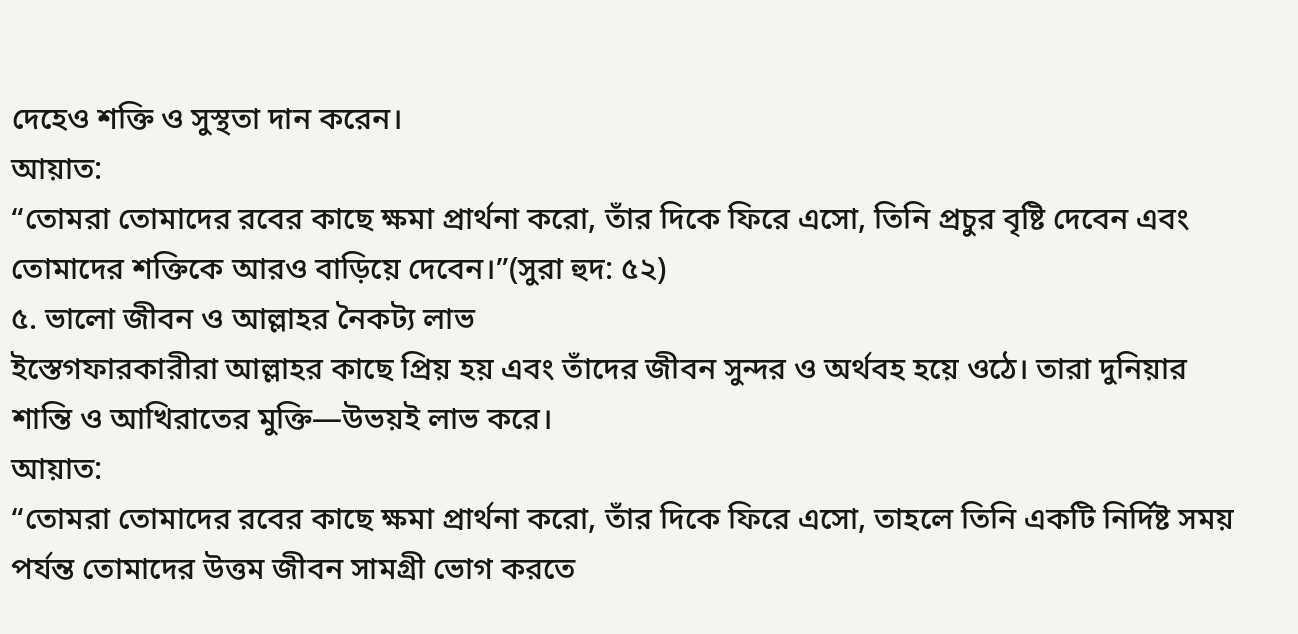দেহেও শক্তি ও সুস্থতা দান করেন।
আয়াত:
“তোমরা তোমাদের রবের কাছে ক্ষমা প্রার্থনা করো, তাঁর দিকে ফিরে এসো, তিনি প্রচুর বৃষ্টি দেবেন এবং তোমাদের শক্তিকে আরও বাড়িয়ে দেবেন।”(সুরা হুদ: ৫২)
৫. ভালো জীবন ও আল্লাহর নৈকট্য লাভ
ইস্তেগফারকারীরা আল্লাহর কাছে প্রিয় হয় এবং তাঁদের জীবন সুন্দর ও অর্থবহ হয়ে ওঠে। তারা দুনিয়ার শান্তি ও আখিরাতের মুক্তি—উভয়ই লাভ করে।
আয়াত:
“তোমরা তোমাদের রবের কাছে ক্ষমা প্রার্থনা করো, তাঁর দিকে ফিরে এসো, তাহলে তিনি একটি নির্দিষ্ট সময় পর্যন্ত তোমাদের উত্তম জীবন সামগ্রী ভোগ করতে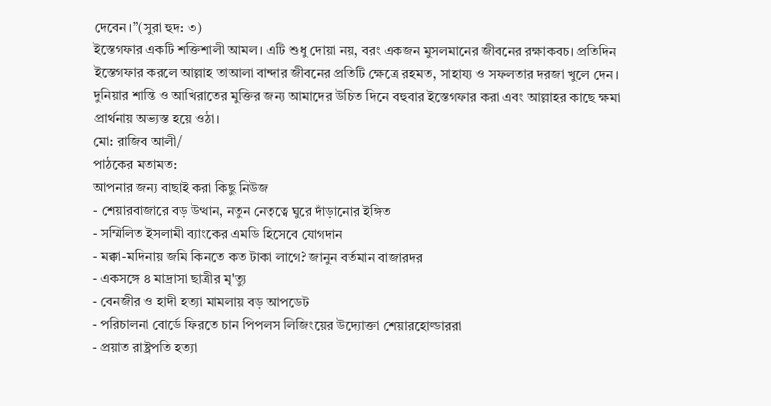দেবেন।”(সুরা হুদ: ৩)
ইস্তেগফার একটি শক্তিশালী আমল। এটি শুধু দোয়া নয়, বরং একজন মুসলমানের জীবনের রক্ষাকবচ। প্রতিদিন ইস্তেগফার করলে আল্লাহ তাআলা বান্দার জীবনের প্রতিটি ক্ষেত্রে রহমত, সাহায্য ও সফলতার দরজা খুলে দেন। দুনিয়ার শান্তি ও আখিরাতের মুক্তির জন্য আমাদের উচিত দিনে বহুবার ইস্তেগফার করা এবং আল্লাহর কাছে ক্ষমা প্রার্থনায় অভ্যস্ত হয়ে ওঠা।
মো: রাজিব আলী/
পাঠকের মতামত:
আপনার জন্য বাছাই করা কিছু নিউজ
- শেয়ারবাজারে বড় উত্থান, নতুন নেতৃত্বে ঘুরে দাঁড়ানোর ইঙ্গিত
- সম্মিলিত ইসলামী ব্যাংকের এমডি হিসেবে যোগদান
- মক্কা-মদিনায় জমি কিনতে কত টাকা লাগে? জানুন বর্তমান বাজারদর
- একসঙ্গে ৪ মাদ্রাসা ছাত্রীর মৃ'ত্যু
- বেনজীর ও হাদী হত্যা মামলায় বড় আপডেট
- পরিচালনা বোর্ডে ফিরতে চান পিপলস লিজিংয়ের উদ্যোক্তা শেয়ারহোল্ডাররা
- প্রয়াত রাষ্ট্রপতি হত্যা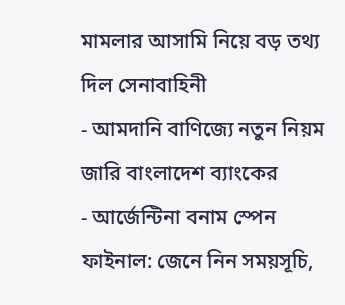মামলার আসামি নিয়ে বড় তথ্য দিল সেনাবাহিনী
- আমদানি বাণিজ্যে নতুন নিয়ম জারি বাংলাদেশ ব্যাংকের
- আর্জেন্টিনা বনাম স্পেন ফাইনাল: জেনে নিন সময়সূচি,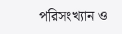পরিসংখ্যান ও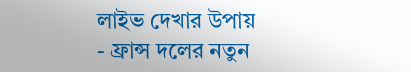লাইভ দেখার উপায়
- ফ্রান্স দলের নতুন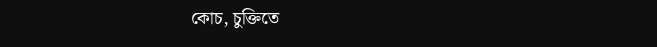কোচ, চুক্তিতে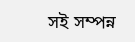সই সম্পন্ন